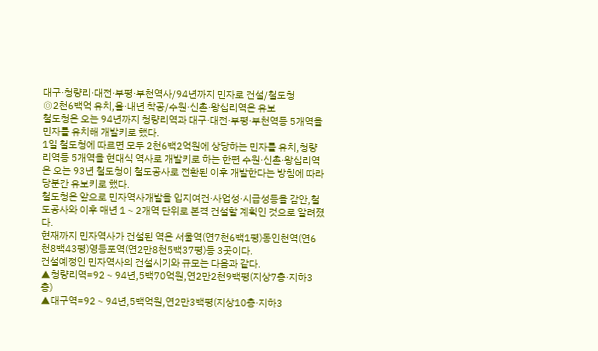대구·청량리·대전·부평·부천역사/94년까지 민자로 건설/철도청
◎2천6백억 유치,올·내년 착공/수원·신촌·왕십리역은 유보
철도청은 오는 94년까지 청량리역과 대구·대전·부평·부천역등 5개역을 민자를 유치해 개발키로 했다.
1일 철도청에 따르면 모두 2천6백2억원에 상당하는 민자를 유치,청량리역등 5개역을 현대식 역사로 개발키로 하는 한편 수원·신촌·왕십리역은 오는 93년 철도청이 철도공사로 전환된 이후 개발한다는 방침에 따라 당분간 유보키로 했다.
철도청은 앞으로 민자역사개발을 입지여건·사업성·시급성등을 감안,철도공사와 이후 매년 1∼2개역 단위로 본격 건설할 계획인 것으로 알려졌다.
현재까지 민자역사가 건설된 역은 서울역(연7천6백1평)동인천역(연6천8백43평)영등포역(연2만8천5백37평)등 3곳이다.
건설예정인 민자역사의 건설시기와 규모는 다음과 같다.
▲청량리역=92∼94년,5백70억원,연2만2천9백평(지상7층·지하3층)
▲대구역=92∼94년,5백억원,연2만3백평(지상10층·지하3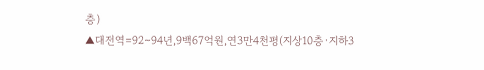층)
▲대전역=92∼94년,9백67억원,연3만4천평(지상10층·지하3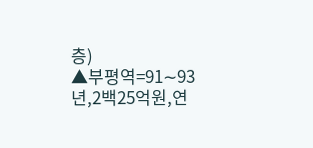층)
▲부평역=91∼93년,2백25억원,연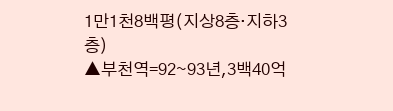1만1천8백평(지상8층·지하3층)
▲부천역=92∼93년,3백40억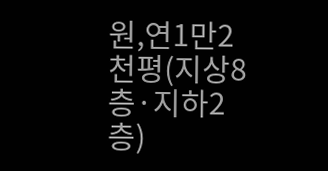원,연1만2천평(지상8층·지하2층)